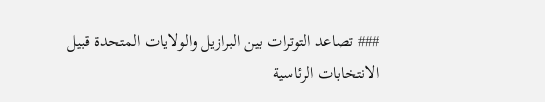### تصاعد التوترات بين البرازيل والولايات المتحدة قبيل الانتخابات الرئاسية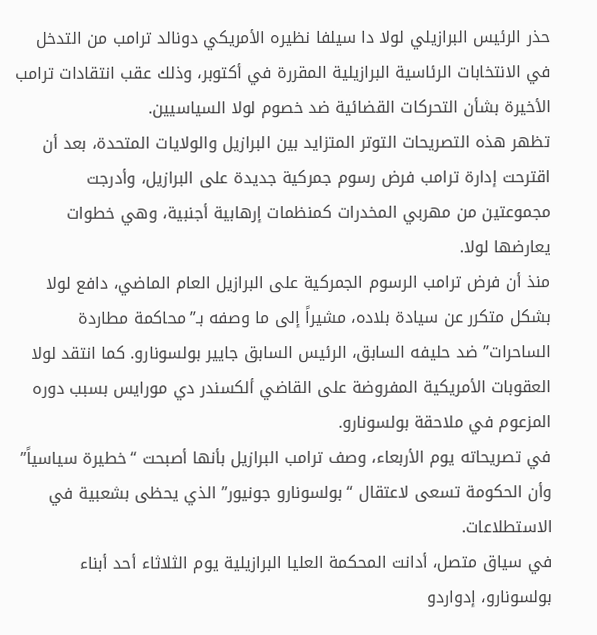حذر الرئيس البرازيلي لولا دا سيلفا نظيره الأمريكي دونالد ترامب من التدخل في الانتخابات الرئاسية البرازيلية المقررة في أكتوبر، وذلك عقب انتقادات ترامب الأخيرة بشأن التحركات القضائية ضد خصوم لولا السياسيين.
تظهر هذه التصريحات التوتر المتزايد بين البرازيل والولايات المتحدة، بعد أن اقترحت إدارة ترامب فرض رسوم جمركية جديدة على البرازيل، وأدرجت مجموعتين من مهربي المخدرات كمنظمات إرهابية أجنبية، وهي خطوات يعارضها لولا.
منذ أن فرض ترامب الرسوم الجمركية على البرازيل العام الماضي، دافع لولا بشكل متكرر عن سيادة بلاده، مشيراً إلى ما وصفه بـ”محاكمة مطاردة الساحرات” ضد حليفه السابق، الرئيس السابق جايير بولسونارو. كما انتقد لولا العقوبات الأمريكية المفروضة على القاضي ألكسندر دي مورايس بسبب دوره المزعوم في ملاحقة بولسونارو.
في تصريحاته يوم الأربعاء، وصف ترامب البرازيل بأنها أصبحت “خطيرة سياسياً” وأن الحكومة تسعى لاعتقال “بولسونارو جونيور” الذي يحظى بشعبية في الاستطلاعات.
في سياق متصل، أدانت المحكمة العليا البرازيلية يوم الثلاثاء أحد أبناء بولسونارو، إدواردو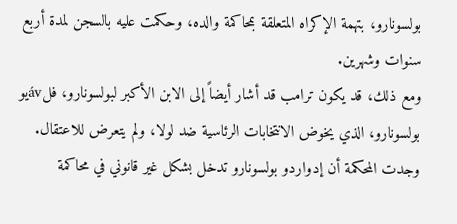بولسونارو، بتهمة الإكراه المتعلقة بمحاكمة والده، وحكمت عليه بالسجن لمدة أربع سنوات وشهرين.
ومع ذلك، قد يكون ترامب قد أشار أيضاً إلى الابن الأكبر لبولسونارو، فلávيو بولسونارو، الذي يخوض الانتخابات الرئاسية ضد لولا، ولم يتعرض للاعتقال.
وجدت المحكمة أن إدواردو بولسونارو تدخل بشكل غير قانوني في محاكمة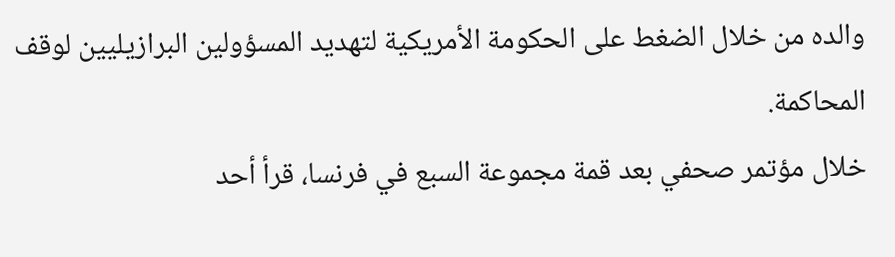والده من خلال الضغط على الحكومة الأمريكية لتهديد المسؤولين البرازيليين لوقف المحاكمة.
خلال مؤتمر صحفي بعد قمة مجموعة السبع في فرنسا، قرأ أحد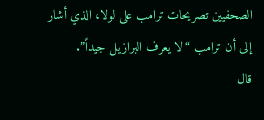الصحفيين تصريحات ترامب على لولا، الذي أشار إلى أن ترامب “لا يعرف البرازيل جيداً”.
قال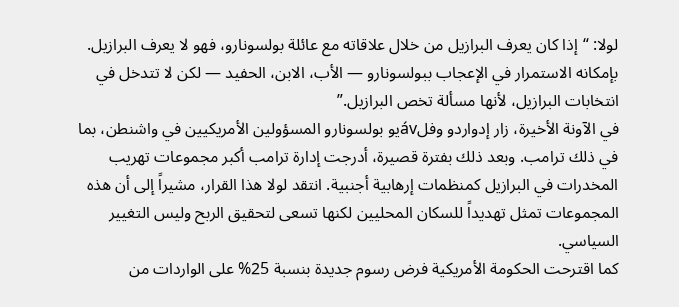لولا: “إذا كان يعرف البرازيل من خلال علاقاته مع عائلة بولسونارو، فهو لا يعرف البرازيل. بإمكانه الاستمرار في الإعجاب ببولسونارو — الأب، الابن، الحفيد — لكن لا تتدخل في انتخابات البرازيل، لأنها مسألة تخص البرازيل.”
في الآونة الأخيرة، زار إدواردو وفلávيو بولسونارو المسؤولين الأمريكيين في واشنطن، بما في ذلك ترامب. وبعد ذلك بفترة قصيرة، أدرجت إدارة ترامب أكبر مجموعات تهريب المخدرات في البرازيل كمنظمات إرهابية أجنبية. انتقد لولا هذا القرار، مشيراً إلى أن هذه المجموعات تمثل تهديداً للسكان المحليين لكنها تسعى لتحقيق الربح وليس التغيير السياسي.
كما اقترحت الحكومة الأمريكية فرض رسوم جديدة بنسبة 25% على الواردات من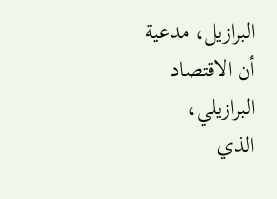البرازيل، مدعية أن الاقتصاد البرازيلي، الذي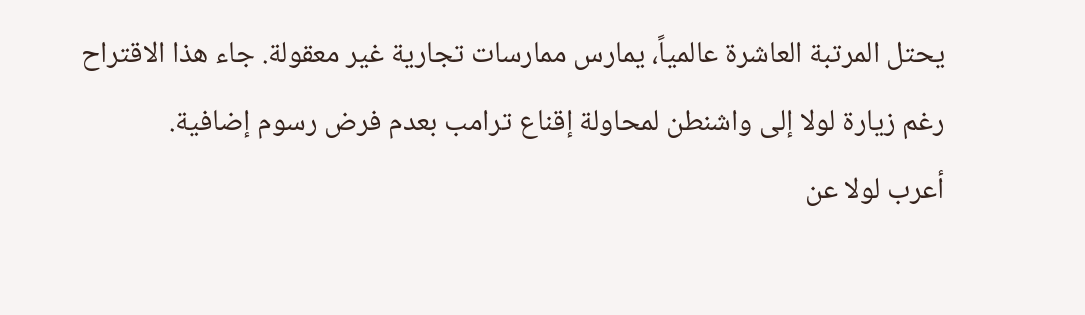يحتل المرتبة العاشرة عالمياً، يمارس ممارسات تجارية غير معقولة. جاء هذا الاقتراح رغم زيارة لولا إلى واشنطن لمحاولة إقناع ترامب بعدم فرض رسوم إضافية.
أعرب لولا عن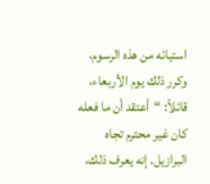استيائه من هذه الرسوم، وكرر ذلك يوم الأربعاء، قائلاً: “أعتقد أن ما فعله كان غير محترم تجاه البرازيل. إنه يعرف ذلك،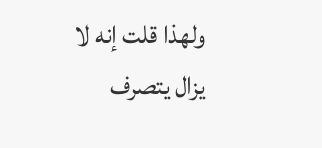ولهذا قلت إنه لا يزال يتصرف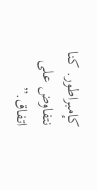كإمبراطور. كنا نتفاوض على اتفاق.”